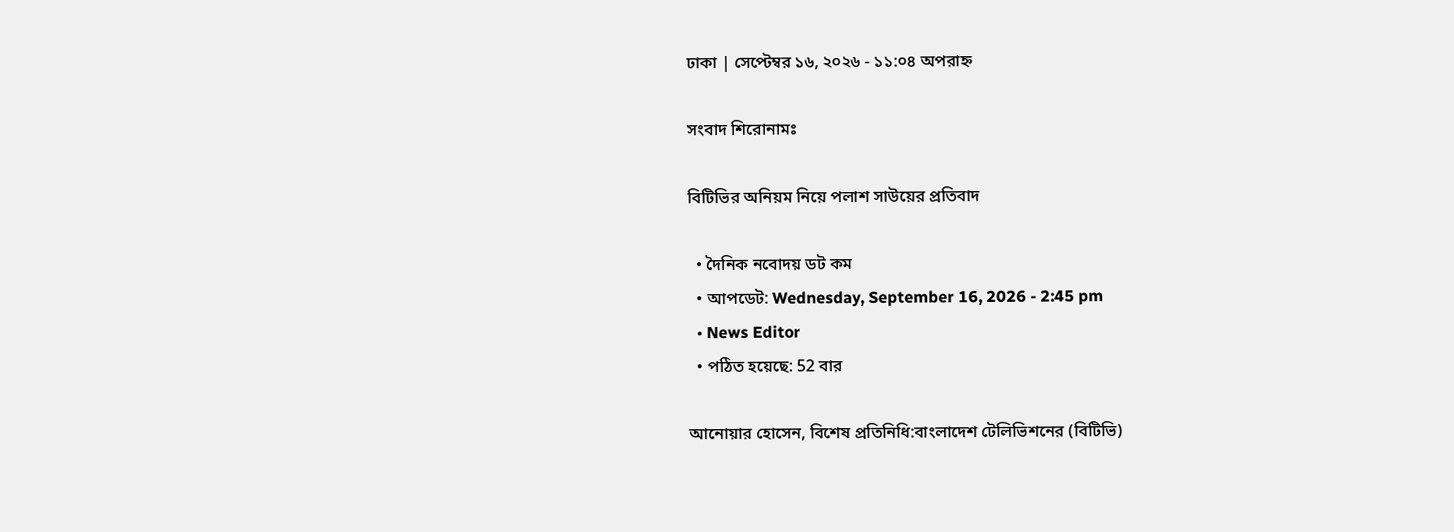ঢাকা | সেপ্টেম্বর ১৬, ২০২৬ - ১১:০৪ অপরাহ্ন

সংবাদ শিরোনামঃ

বিটিভির অনিয়ম নিয়ে পলাশ সাউয়ের প্রতিবাদ

  • দৈনিক নবোদয় ডট কম
  • আপডেট: Wednesday, September 16, 2026 - 2:45 pm
  • News Editor
  • পঠিত হয়েছে: 52 বার

আনোয়ার হোসেন, বিশেষ প্রতিনিধি:বাংলাদেশ টেলিভিশনের (বিটিভি)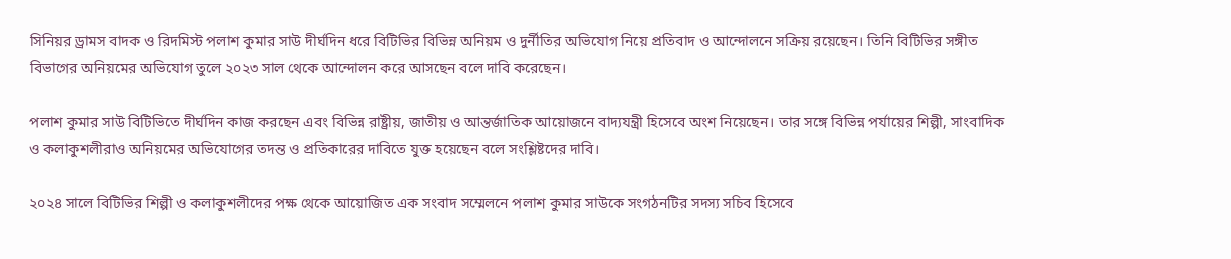সিনিয়র ড্রামস বাদক ও রিদমিস্ট পলাশ কুমার সাউ দীর্ঘদিন ধরে বিটিভির বিভিন্ন অনিয়ম ও দুর্নীতির অভিযোগ নিয়ে প্রতিবাদ ও আন্দোলনে সক্রিয় রয়েছেন। তিনি বিটিভির সঙ্গীত বিভাগের অনিয়মের অভিযোগ তুলে ২০২৩ সাল থেকে আন্দোলন করে আসছেন বলে দাবি করেছেন।

পলাশ কুমার সাউ বিটিভিতে দীর্ঘদিন কাজ করছেন এবং বিভিন্ন রাষ্ট্রীয়, জাতীয় ও আন্তর্জাতিক আয়োজনে বাদ্যযন্ত্রী হিসেবে অংশ নিয়েছেন। তার সঙ্গে বিভিন্ন পর্যায়ের শিল্পী, সাংবাদিক ও কলাকুশলীরাও অনিয়মের অভিযোগের তদন্ত ও প্রতিকারের দাবিতে যুক্ত হয়েছেন বলে সংশ্লিষ্টদের দাবি।

২০২৪ সালে বিটিভির শিল্পী ও কলাকুশলীদের পক্ষ থেকে আয়োজিত এক সংবাদ সম্মেলনে পলাশ কুমার সাউকে সংগঠনটির সদস্য সচিব হিসেবে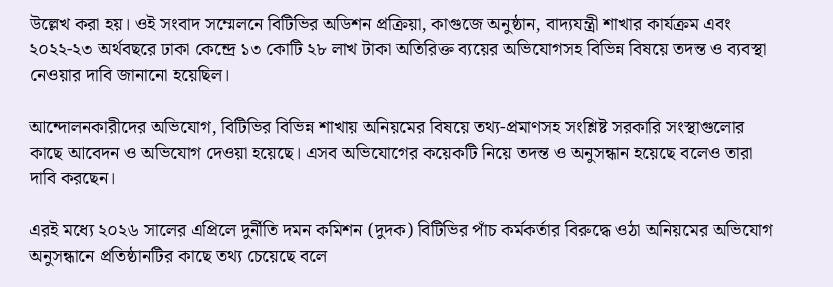উল্লেখ করা হয়। ওই সংবাদ সম্মেলনে বিটিভির অডিশন প্রক্রিয়া, কাগুজে অনুষ্ঠান, বাদ্যযন্ত্রী শাখার কার্যক্রম এবং ২০২২-২৩ অর্থবছরে ঢাকা কেন্দ্রে ১৩ কোটি ২৮ লাখ টাকা অতিরিক্ত ব্যয়ের অভিযোগসহ বিভিন্ন বিষয়ে তদন্ত ও ব্যবস্থা নেওয়ার দাবি জানানো হয়েছিল।

আন্দোলনকারীদের অভিযোগ, বিটিভির বিভিন্ন শাখায় অনিয়মের বিষয়ে তথ্য-প্রমাণসহ সংশ্লিষ্ট সরকারি সংস্থাগুলোর কাছে আবেদন ও অভিযোগ দেওয়া হয়েছে। এসব অভিযোগের কয়েকটি নিয়ে তদন্ত ও অনুসন্ধান হয়েছে বলেও তারা দাবি করছেন।

এরই মধ্যে ২০২৬ সালের এপ্রিলে দুর্নীতি দমন কমিশন (দুদক) বিটিভির পাঁচ কর্মকর্তার বিরুদ্ধে ওঠা অনিয়মের অভিযোগ অনুসন্ধানে প্রতিষ্ঠানটির কাছে তথ্য চেয়েছে বলে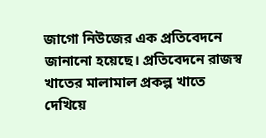জাগো নিউজের এক প্রতিবেদনে জানানো হয়েছে। প্রতিবেদনে রাজস্ব খাতের মালামাল প্রকল্প খাতে দেখিয়ে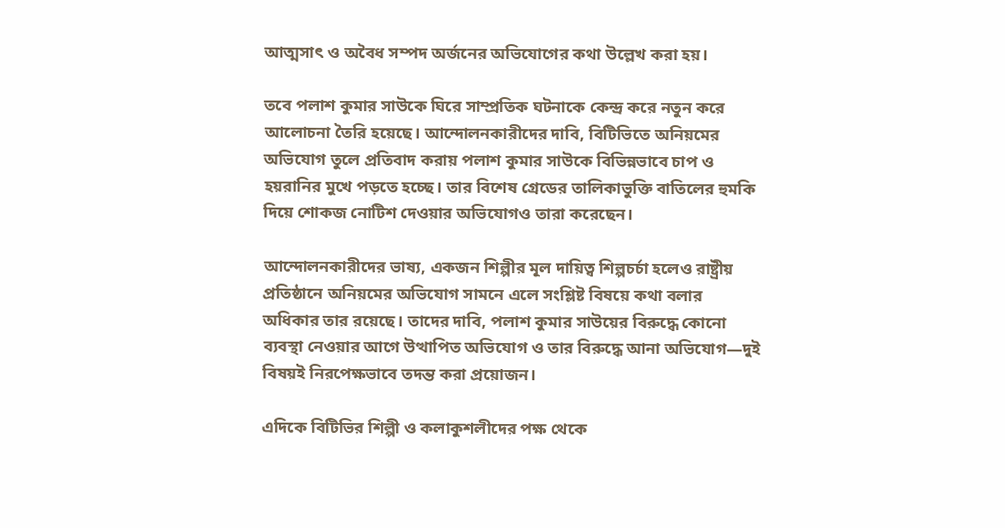আত্মসাৎ ও অবৈধ সম্পদ অর্জনের অভিযোগের কথা উল্লেখ করা হয়।

তবে পলাশ কুমার সাউকে ঘিরে সাম্প্রতিক ঘটনাকে কেন্দ্র করে নতুন করে আলোচনা তৈরি হয়েছে। আন্দোলনকারীদের দাবি, বিটিভিতে অনিয়মের অভিযোগ তুলে প্রতিবাদ করায় পলাশ কুমার সাউকে বিভিন্নভাবে চাপ ও হয়রানির মুখে পড়তে হচ্ছে। তার বিশেষ গ্রেডের তালিকাভুক্তি বাতিলের হুমকি দিয়ে শোকজ নোটিশ দেওয়ার অভিযোগও তারা করেছেন।

আন্দোলনকারীদের ভাষ্য, একজন শিল্পীর মূল দায়িত্ব শিল্পচর্চা হলেও রাষ্ট্রীয় প্রতিষ্ঠানে অনিয়মের অভিযোগ সামনে এলে সংশ্লিষ্ট বিষয়ে কথা বলার অধিকার তার রয়েছে। তাদের দাবি, পলাশ কুমার সাউয়ের বিরুদ্ধে কোনো ব্যবস্থা নেওয়ার আগে উত্থাপিত অভিযোগ ও তার বিরুদ্ধে আনা অভিযোগ—দুই বিষয়ই নিরপেক্ষভাবে তদন্ত করা প্রয়োজন।

এদিকে বিটিভির শিল্পী ও কলাকুশলীদের পক্ষ থেকে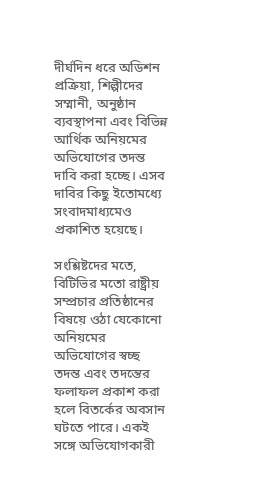দীর্ঘদিন ধরে অডিশন প্রক্রিয়া, শিল্পীদের সম্মানী, অনুষ্ঠান ব্যবস্থাপনা এবং বিভিন্ন আর্থিক অনিয়মের অভিযোগের তদন্ত দাবি করা হচ্ছে। এসব দাবির কিছু ইতোমধ্যে সংবাদমাধ্যমেও প্রকাশিত হয়েছে।

সংশ্লিষ্টদের মতে, বিটিভির মতো রাষ্ট্রীয় সম্প্রচার প্রতিষ্ঠানের বিষয়ে ওঠা যেকোনো অনিয়মের অভিযোগের স্বচ্ছ তদন্ত এবং তদন্তের ফলাফল প্রকাশ করা হলে বিতর্কের অবসান ঘটতে পারে। একই সঙ্গে অভিযোগকারী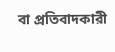বা প্রতিবাদকারী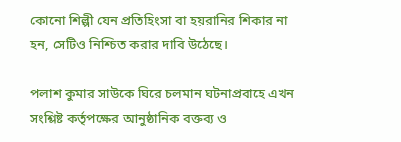কোনো শিল্পী যেন প্রতিহিংসা বা হয়রানির শিকার না হন, সেটিও নিশ্চিত করার দাবি উঠেছে।

পলাশ কুমার সাউকে ঘিরে চলমান ঘটনাপ্রবাহে এখন সংশ্লিষ্ট কর্তৃপক্ষের আনুষ্ঠানিক বক্তব্য ও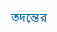তদন্তের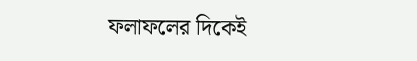ফলাফলের দিকেই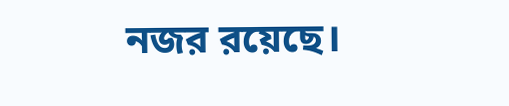নজর রয়েছে।